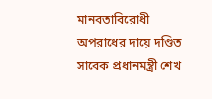মানবতাবিরোধী অপরাধের দায়ে দণ্ডিত সাবেক প্রধানমন্ত্রী শেখ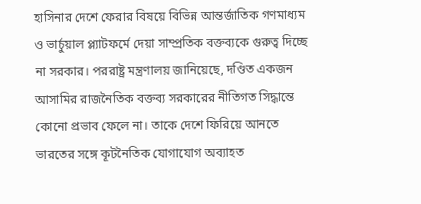হাসিনার দেশে ফেরার বিষয়ে বিভিন্ন আন্তর্জাতিক গণমাধ্যম ও ভার্চুয়াল প্ল্যাটফর্মে দেয়া সাম্প্রতিক বক্তব্যকে গুরুত্ব দিচ্ছে না সরকার। পররাষ্ট্র মন্ত্রণালয় জানিয়েছে, দণ্ডিত একজন আসামির রাজনৈতিক বক্তব্য সরকারের নীতিগত সিদ্ধান্তে কোনো প্রভাব ফেলে না। তাকে দেশে ফিরিয়ে আনতে ভারতের সঙ্গে কূটনৈতিক যোগাযোগ অব্যাহত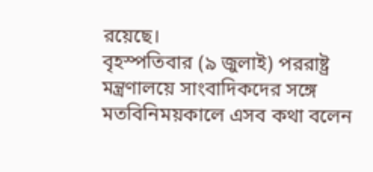রয়েছে।
বৃহস্পতিবার (৯ জুলাই) পররাষ্ট্র মন্ত্রণালয়ে সাংবাদিকদের সঙ্গে মতবিনিময়কালে এসব কথা বলেন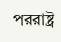পররাষ্ট্র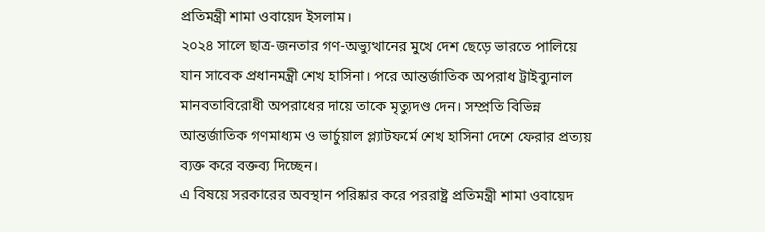প্রতিমন্ত্রী শামা ওবায়েদ ইসলাম।
২০২৪ সালে ছাত্র-জনতার গণ-অভ্যুত্থানের মুখে দেশ ছেড়ে ভারতে পালিয়ে যান সাবেক প্রধানমন্ত্রী শেখ হাসিনা। পরে আন্তর্জাতিক অপরাধ ট্রাইব্যুনাল মানবতাবিরোধী অপরাধের দায়ে তাকে মৃত্যুদণ্ড দেন। সম্প্রতি বিভিন্ন আন্তর্জাতিক গণমাধ্যম ও ভার্চুয়াল প্ল্যাটফর্মে শেখ হাসিনা দেশে ফেরার প্রত্যয় ব্যক্ত করে বক্তব্য দিচ্ছেন।
এ বিষয়ে সরকারের অবস্থান পরিষ্কার করে পররাষ্ট্র প্রতিমন্ত্রী শামা ওবায়েদ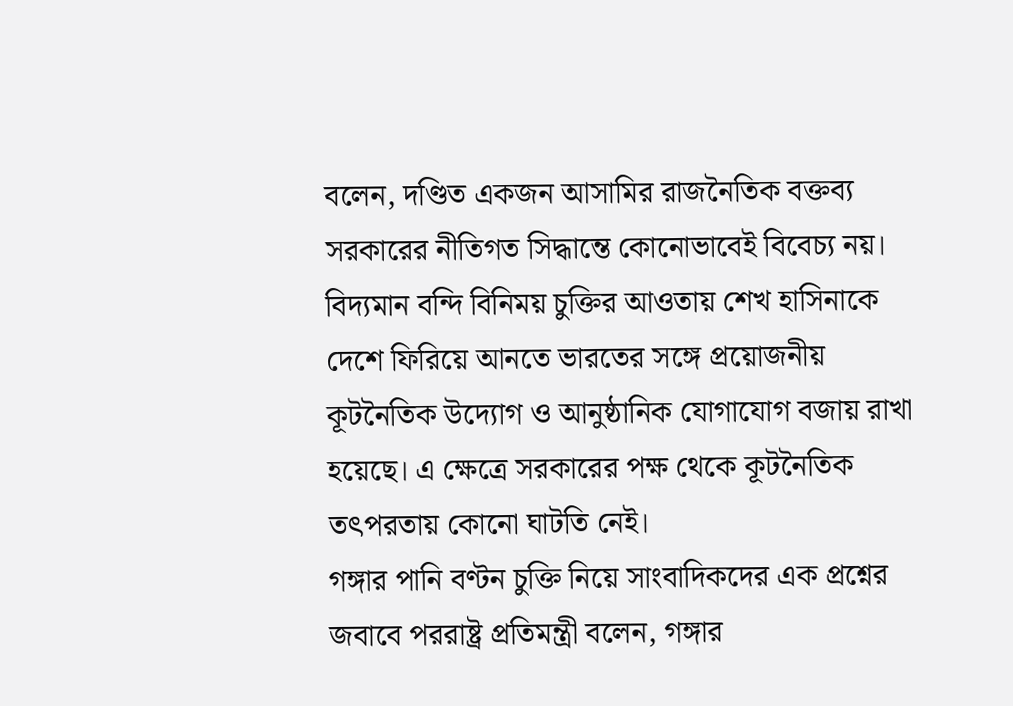বলেন, দণ্ডিত একজন আসামির রাজনৈতিক বক্তব্য সরকারের নীতিগত সিদ্ধান্তে কোনোভাবেই বিবেচ্য নয়। বিদ্যমান বন্দি বিনিময় চুক্তির আওতায় শেখ হাসিনাকে দেশে ফিরিয়ে আনতে ভারতের সঙ্গে প্রয়োজনীয় কূটনৈতিক উদ্যোগ ও আনুষ্ঠানিক যোগাযোগ বজায় রাখা হয়েছে। এ ক্ষেত্রে সরকারের পক্ষ থেকে কূটনৈতিক তৎপরতায় কোনো ঘাটতি নেই।
গঙ্গার পানি বণ্টন চুক্তি নিয়ে সাংবাদিকদের এক প্রশ্নের জবাবে পররাষ্ট্র প্রতিমন্ত্রী বলেন, গঙ্গার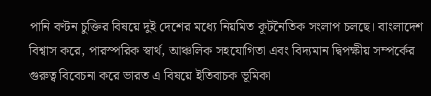পানি বণ্টন চুক্তির বিষয়ে দুই দেশের মধ্যে নিয়মিত কূটনৈতিক সংলাপ চলছে। বাংলাদেশ বিশ্বাস করে, পারস্পরিক স্বার্থ, আঞ্চলিক সহযোগিতা এবং বিদ্যমান দ্বিপক্ষীয় সম্পর্কের গুরুত্ব বিবেচনা করে ভারত এ বিষয়ে ইতিবাচক ভূমিকা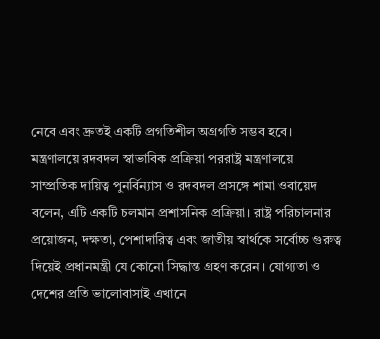নেবে এবং দ্রুতই একটি প্রগতিশীল অগ্রগতি সম্ভব হবে।
মন্ত্রণালয়ে রদবদল স্বাভাবিক প্রক্রিয়া পররাষ্ট্র মন্ত্রণালয়ে সাম্প্রতিক দায়িত্ব পুনর্বিন্যাস ও রদবদল প্রসঙ্গে শামা ওবায়েদ বলেন, এটি একটি চলমান প্রশাসনিক প্রক্রিয়া। রাষ্ট্র পরিচালনার প্রয়োজন, দক্ষতা, পেশাদারিত্ব এবং জাতীয় স্বার্থকে সর্বোচ্চ গুরুত্ব দিয়েই প্রধানমন্ত্রী যে কোনো সিদ্ধান্ত গ্রহণ করেন। যোগ্যতা ও দেশের প্রতি ভালোবাসাই এখানে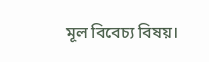মূল বিবেচ্য বিষয়।